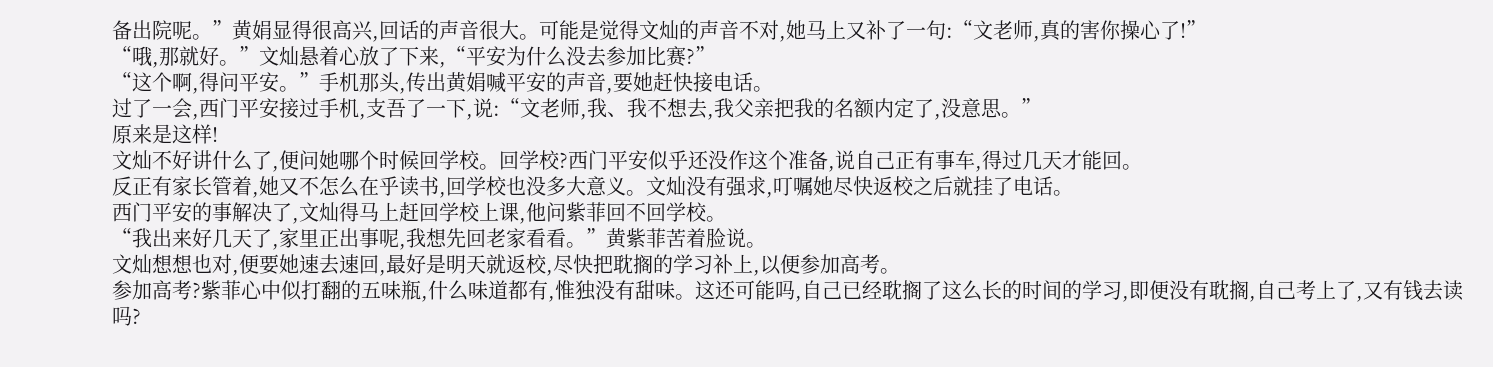备出院呢。”黄娟显得很高兴,回话的声音很大。可能是觉得文灿的声音不对,她马上又补了一句:“文老师,真的害你操心了!”
“哦,那就好。”文灿悬着心放了下来,“平安为什么没去参加比赛?”
“这个啊,得问平安。”手机那头,传出黄娟喊平安的声音,要她赶快接电话。
过了一会,西门平安接过手机,支吾了一下,说:“文老师,我、我不想去,我父亲把我的名额内定了,没意思。”
原来是这样!
文灿不好讲什么了,便问她哪个时候回学校。回学校?西门平安似乎还没作这个准备,说自己正有事车,得过几天才能回。
反正有家长管着,她又不怎么在乎读书,回学校也没多大意义。文灿没有强求,叮嘱她尽快返校之后就挂了电话。
西门平安的事解决了,文灿得马上赶回学校上课,他问紫菲回不回学校。
“我出来好几天了,家里正出事呢,我想先回老家看看。”黄紫菲苦着脸说。
文灿想想也对,便要她速去速回,最好是明天就返校,尽快把耽搁的学习补上,以便参加高考。
参加高考?紫菲心中似打翻的五味瓶,什么味道都有,惟独没有甜味。这还可能吗,自己已经耽搁了这么长的时间的学习,即便没有耽搁,自己考上了,又有钱去读吗?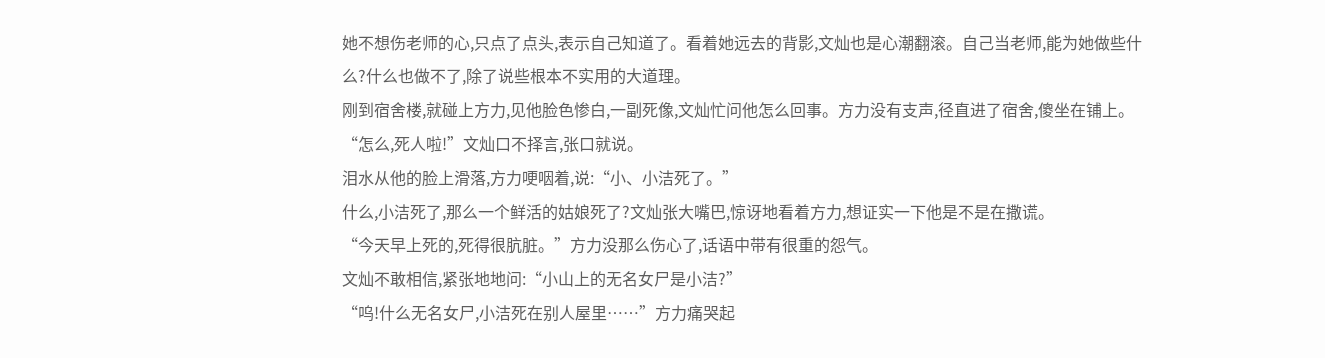她不想伤老师的心,只点了点头,表示自己知道了。看着她远去的背影,文灿也是心潮翻滚。自己当老师,能为她做些什么?什么也做不了,除了说些根本不实用的大道理。
刚到宿舍楼,就碰上方力,见他脸色惨白,一副死像,文灿忙问他怎么回事。方力没有支声,径直进了宿舍,傻坐在铺上。
“怎么,死人啦!”文灿口不择言,张口就说。
泪水从他的脸上滑落,方力哽咽着,说:“小、小洁死了。”
什么,小洁死了,那么一个鲜活的姑娘死了?文灿张大嘴巴,惊讶地看着方力,想证实一下他是不是在撒谎。
“今天早上死的,死得很肮脏。”方力没那么伤心了,话语中带有很重的怨气。
文灿不敢相信,紧张地地问:“小山上的无名女尸是小洁?”
“呜!什么无名女尸,小洁死在别人屋里……”方力痛哭起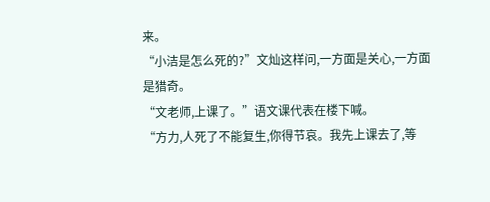来。
“小洁是怎么死的?”文灿这样问,一方面是关心,一方面是猎奇。
“文老师,上课了。”语文课代表在楼下喊。
“方力,人死了不能复生,你得节哀。我先上课去了,等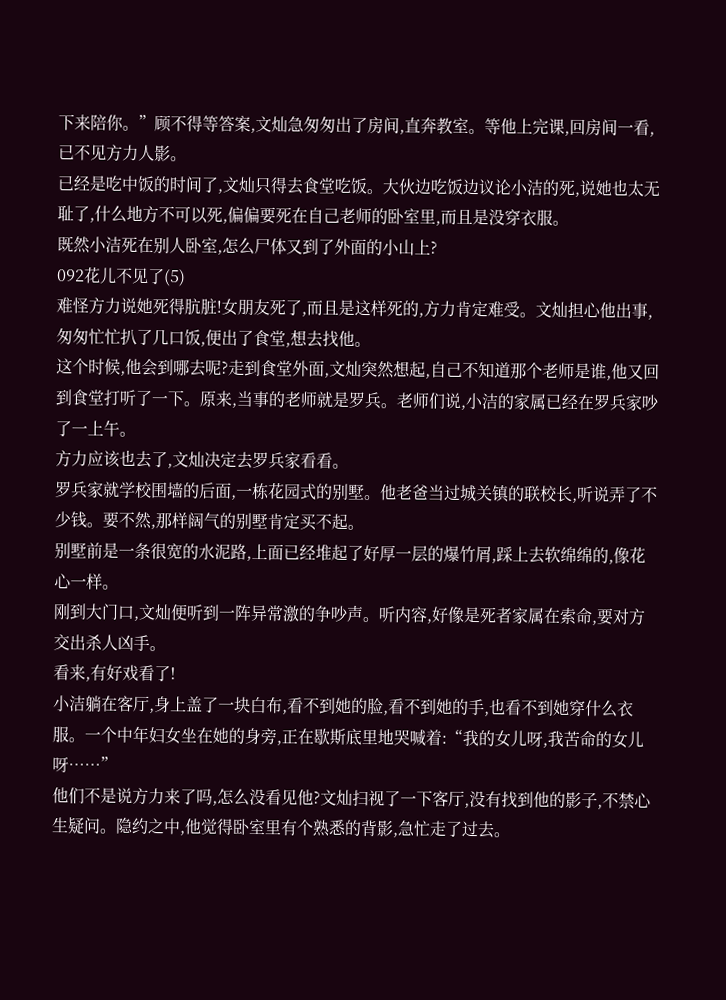下来陪你。”顾不得等答案,文灿急匆匆出了房间,直奔教室。等他上完课,回房间一看,已不见方力人影。
已经是吃中饭的时间了,文灿只得去食堂吃饭。大伙边吃饭边议论小洁的死,说她也太无耻了,什么地方不可以死,偏偏要死在自己老师的卧室里,而且是没穿衣服。
既然小洁死在别人卧室,怎么尸体又到了外面的小山上?
092花儿不见了(5)
难怪方力说她死得肮脏!女朋友死了,而且是这样死的,方力肯定难受。文灿担心他出事,匆匆忙忙扒了几口饭,便出了食堂,想去找他。
这个时候,他会到哪去呢?走到食堂外面,文灿突然想起,自己不知道那个老师是谁,他又回到食堂打听了一下。原来,当事的老师就是罗兵。老师们说,小洁的家属已经在罗兵家吵了一上午。
方力应该也去了,文灿决定去罗兵家看看。
罗兵家就学校围墙的后面,一栋花园式的别墅。他老爸当过城关镇的联校长,听说弄了不少钱。要不然,那样阔气的别墅肯定买不起。
别墅前是一条很宽的水泥路,上面已经堆起了好厚一层的爆竹屑,踩上去软绵绵的,像花心一样。
刚到大门口,文灿便听到一阵异常激的争吵声。听内容,好像是死者家属在索命,要对方交出杀人凶手。
看来,有好戏看了!
小洁躺在客厅,身上盖了一块白布,看不到她的脸,看不到她的手,也看不到她穿什么衣服。一个中年妇女坐在她的身旁,正在歇斯底里地哭喊着:“我的女儿呀,我苦命的女儿呀……”
他们不是说方力来了吗,怎么没看见他?文灿扫视了一下客厅,没有找到他的影子,不禁心生疑问。隐约之中,他觉得卧室里有个熟悉的背影,急忙走了过去。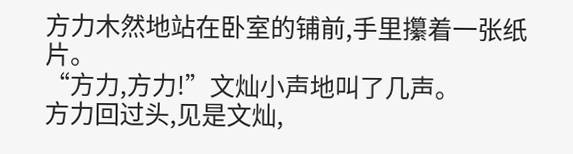方力木然地站在卧室的铺前,手里攥着一张纸片。
“方力,方力!”文灿小声地叫了几声。
方力回过头,见是文灿,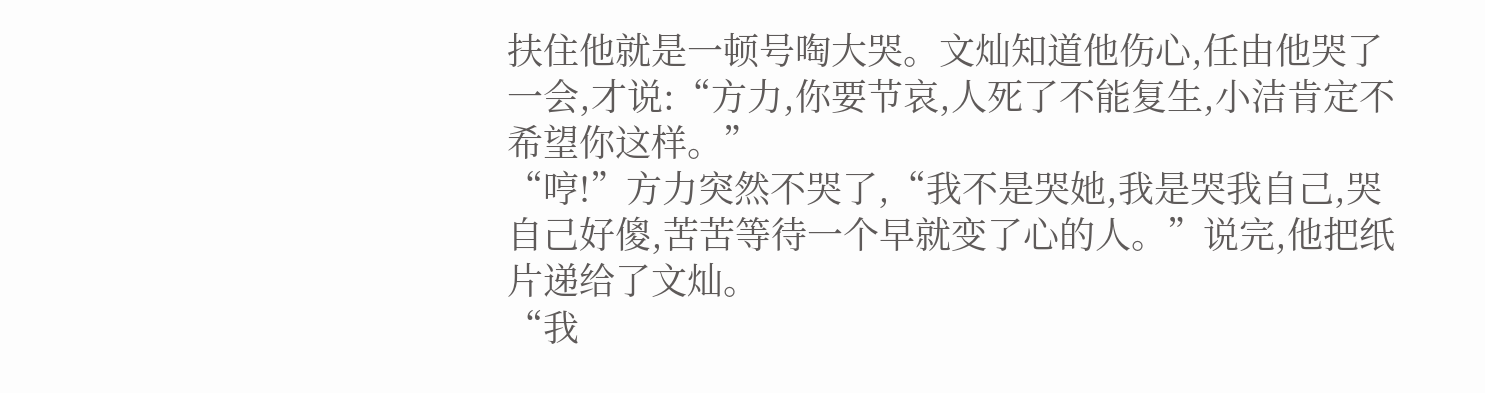扶住他就是一顿号啕大哭。文灿知道他伤心,任由他哭了一会,才说:“方力,你要节哀,人死了不能复生,小洁肯定不希望你这样。”
“哼!”方力突然不哭了,“我不是哭她,我是哭我自己,哭自己好傻,苦苦等待一个早就变了心的人。”说完,他把纸片递给了文灿。
“我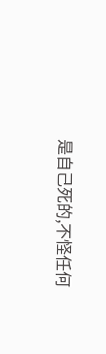是自己死的,不怪任何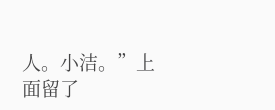人。小洁。”上面留了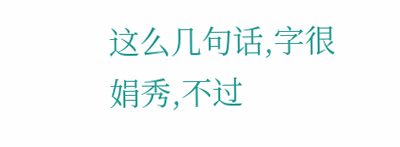这么几句话,字很娟秀,不过